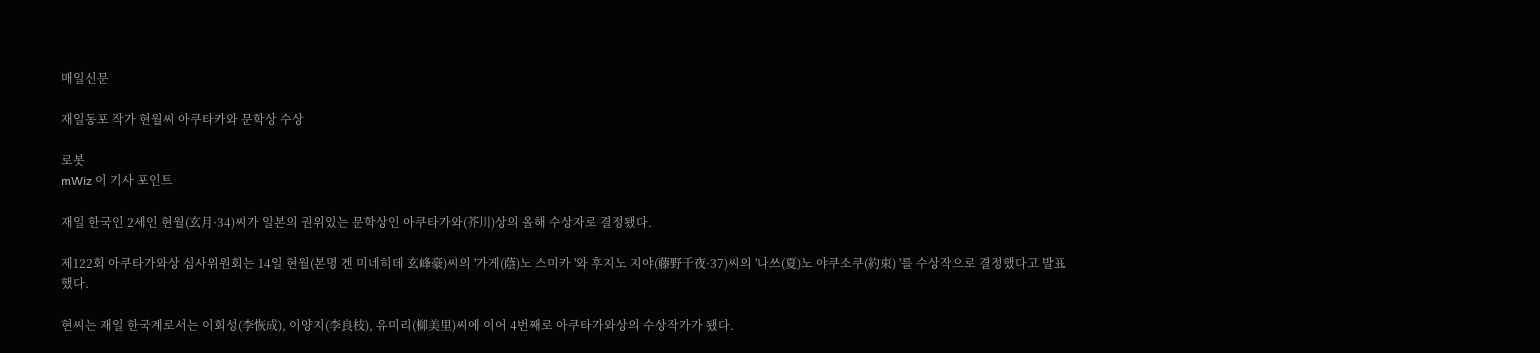매일신문

재일동포 작가 현월씨 아쿠타카와 문학상 수상

로봇
mWiz 이 기사 포인트

재일 한국인 2세인 현월(玄月·34)씨가 일본의 권위있는 문학상인 아쿠타가와(芥川)상의 올해 수상자로 결정됐다.

제122회 아쿠타가와상 심사위원회는 14일 현월(본명 겐 미네히데 玄峰豪)씨의 '가게(蔭)노 스미카 '와 후지노 지야(藤野千夜·37)씨의 '나쓰(夏)노 야쿠소쿠(約束) '를 수상작으로 결정했다고 발표했다.

현씨는 재일 한국계로서는 이회성(李恢成), 이양지(李良枝), 유미리(柳美里)씨에 이어 4번째로 아쿠타가와상의 수상작가가 됐다.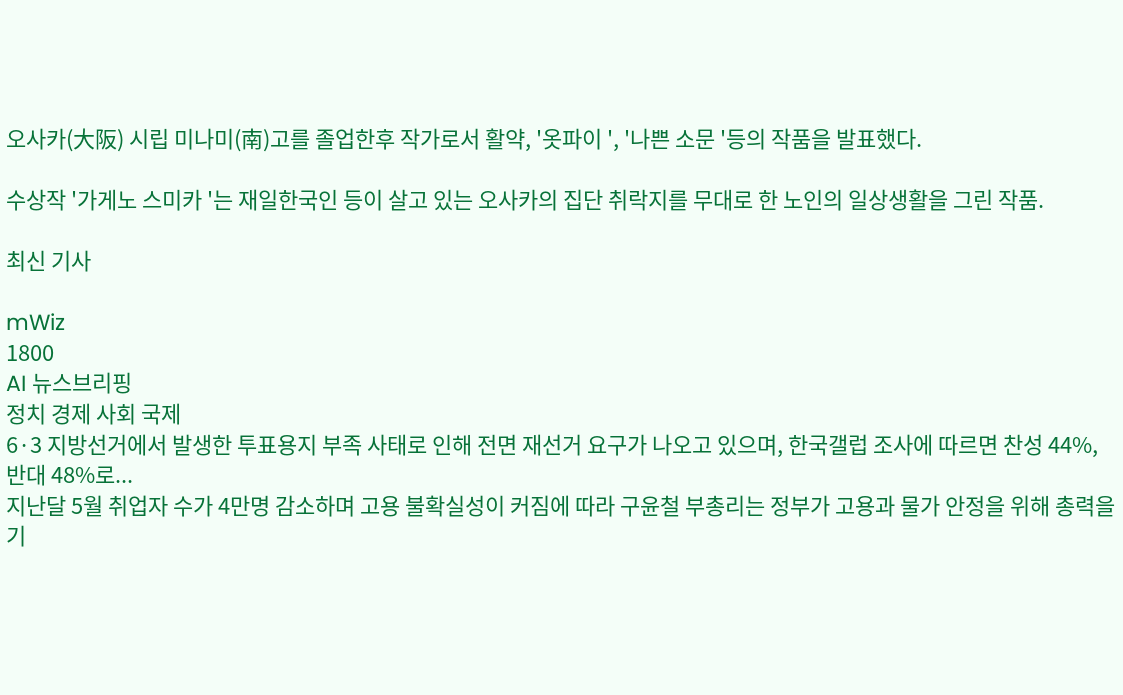오사카(大阪) 시립 미나미(南)고를 졸업한후 작가로서 활약, '옷파이 ', '나쁜 소문 '등의 작품을 발표했다.

수상작 '가게노 스미카 '는 재일한국인 등이 살고 있는 오사카의 집단 취락지를 무대로 한 노인의 일상생활을 그린 작품.

최신 기사

mWiz
1800
AI 뉴스브리핑
정치 경제 사회 국제
6·3 지방선거에서 발생한 투표용지 부족 사태로 인해 전면 재선거 요구가 나오고 있으며, 한국갤럽 조사에 따르면 찬성 44%, 반대 48%로...
지난달 5월 취업자 수가 4만명 감소하며 고용 불확실성이 커짐에 따라 구윤철 부총리는 정부가 고용과 물가 안정을 위해 총력을 기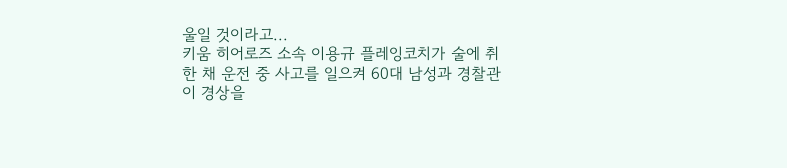울일 것이라고...
키움 히어로즈 소속 이용규 플레잉코치가 술에 취한 채 운전 중 사고를 일으켜 60대 남성과 경찰관이 경상을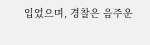입었으며, 경찰은 음주운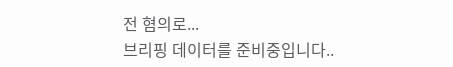전 혐의로...
브리핑 데이터를 준비중입니다..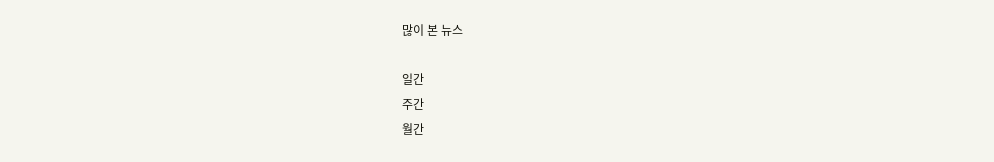많이 본 뉴스

일간
주간
월간